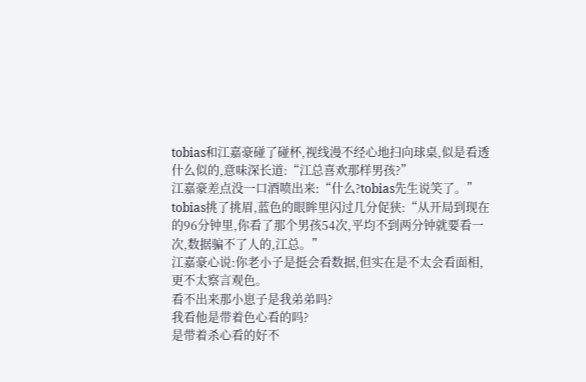tobias和江嘉豪碰了碰杯,视线漫不经心地扫向球桌,似是看透什么似的,意味深长道:“江总喜欢那样男孩?”
江嘉豪差点没一口酒喷出来:“什么?tobias先生说笑了。”
tobias挑了挑眉,蓝色的眼眸里闪过几分促狭:“从开局到现在的96分钟里,你看了那个男孩54次,平均不到两分钟就要看一次,数据骗不了人的,江总。”
江嘉豪心说:你老小子是挺会看数据,但实在是不太会看面相,更不太察言观色。
看不出来那小崽子是我弟弟吗?
我看他是带着色心看的吗?
是带着杀心看的好不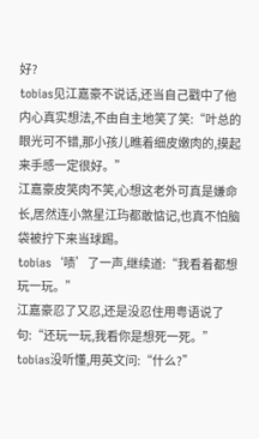好?
tobias见江嘉豪不说话,还当自己戳中了他内心真实想法,不由自主地笑了笑:“叶总的眼光可不错,那小孩儿瞧着细皮嫩肉的,摸起来手感一定很好。”
江嘉豪皮笑肉不笑,心想这老外可真是嫌命长,居然连小煞星江玙都敢惦记,也真不怕脑袋被拧下来当球踢。
tobias‘啧’了一声,继续道:“我看着都想玩一玩。”
江嘉豪忍了又忍,还是没忍住用粤语说了句:“还玩一玩,我看你是想死一死。”
tobias没听懂,用英文问:“什么?”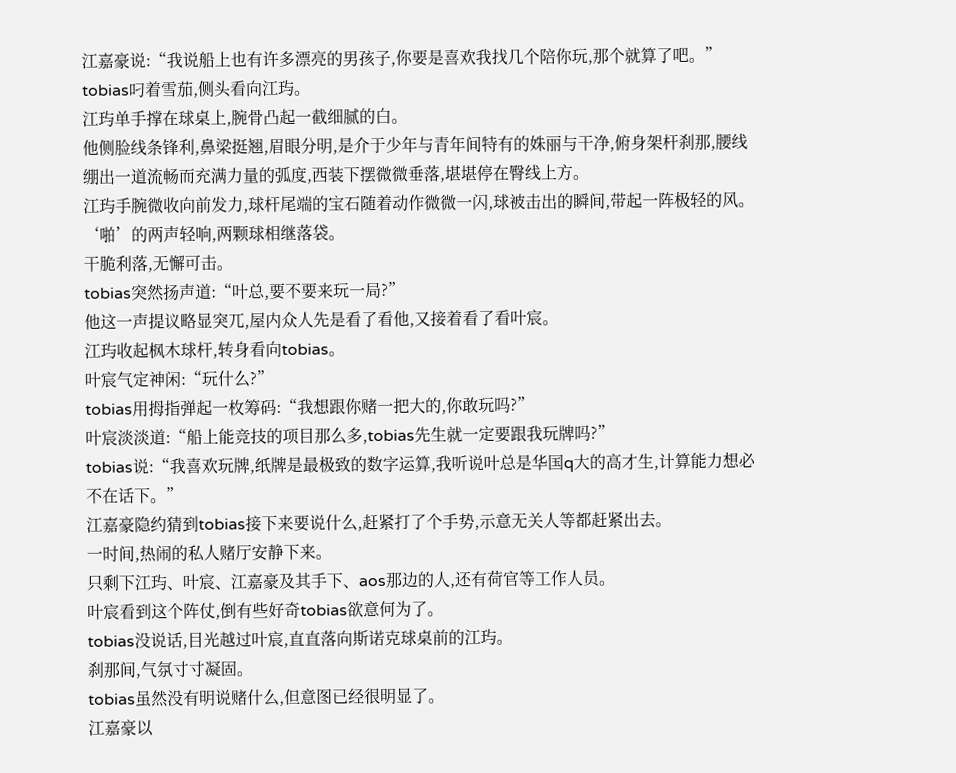江嘉豪说:“我说船上也有许多漂亮的男孩子,你要是喜欢我找几个陪你玩,那个就算了吧。”
tobias叼着雪茄,侧头看向江玙。
江玙单手撑在球桌上,腕骨凸起一截细腻的白。
他侧脸线条锋利,鼻梁挺翘,眉眼分明,是介于少年与青年间特有的姝丽与干净,俯身架杆刹那,腰线绷出一道流畅而充满力量的弧度,西装下摆微微垂落,堪堪停在臀线上方。
江玙手腕微收向前发力,球杆尾端的宝石随着动作微微一闪,球被击出的瞬间,带起一阵极轻的风。
‘啪’的两声轻响,两颗球相继落袋。
干脆利落,无懈可击。
tobias突然扬声道:“叶总,要不要来玩一局?”
他这一声提议略显突兀,屋内众人先是看了看他,又接着看了看叶宸。
江玙收起枫木球杆,转身看向tobias。
叶宸气定神闲:“玩什么?”
tobias用拇指弹起一枚筹码:“我想跟你赌一把大的,你敢玩吗?”
叶宸淡淡道:“船上能竞技的项目那么多,tobias先生就一定要跟我玩牌吗?”
tobias说:“我喜欢玩牌,纸牌是最极致的数字运算,我听说叶总是华国q大的高才生,计算能力想必不在话下。”
江嘉豪隐约猜到tobias接下来要说什么,赶紧打了个手势,示意无关人等都赶紧出去。
一时间,热闹的私人赌厅安静下来。
只剩下江玙、叶宸、江嘉豪及其手下、aos那边的人,还有荷官等工作人员。
叶宸看到这个阵仗,倒有些好奇tobias欲意何为了。
tobias没说话,目光越过叶宸,直直落向斯诺克球桌前的江玙。
刹那间,气氛寸寸凝固。
tobias虽然没有明说赌什么,但意图已经很明显了。
江嘉豪以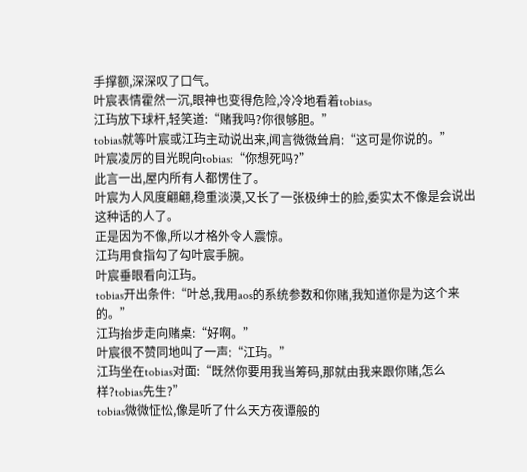手撑额,深深叹了口气。
叶宸表情霍然一沉,眼神也变得危险,冷冷地看着tobias。
江玙放下球杆,轻笑道:“赌我吗?你很够胆。”
tobias就等叶宸或江玙主动说出来,闻言微微耸肩:“这可是你说的。”
叶宸凌厉的目光睨向tobias:“你想死吗?”
此言一出,屋内所有人都愣住了。
叶宸为人风度翩翩,稳重淡漠,又长了一张极绅士的脸,委实太不像是会说出这种话的人了。
正是因为不像,所以才格外令人震惊。
江玙用食指勾了勾叶宸手腕。
叶宸垂眼看向江玙。
tobias开出条件:“叶总,我用aos的系统参数和你赌,我知道你是为这个来的。”
江玙抬步走向赌桌:“好啊。”
叶宸很不赞同地叫了一声:“江玙。”
江玙坐在tobias对面:“既然你要用我当筹码,那就由我来跟你赌,怎么样?tobias先生?”
tobias微微怔忪,像是听了什么天方夜谭般的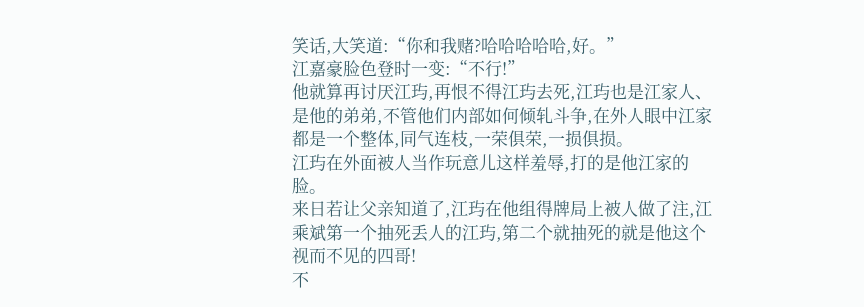笑话,大笑道:“你和我赌?哈哈哈哈哈,好。”
江嘉豪脸色登时一变:“不行!”
他就算再讨厌江玙,再恨不得江玙去死,江玙也是江家人、是他的弟弟,不管他们内部如何倾轧斗争,在外人眼中江家都是一个整体,同气连枝,一荣俱荣,一损俱损。
江玙在外面被人当作玩意儿这样羞辱,打的是他江家的脸。
来日若让父亲知道了,江玙在他组得牌局上被人做了注,江乘斌第一个抽死丢人的江玙,第二个就抽死的就是他这个视而不见的四哥!
不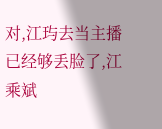对,江玙去当主播已经够丢脸了,江乘斌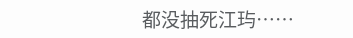都没抽死江玙……